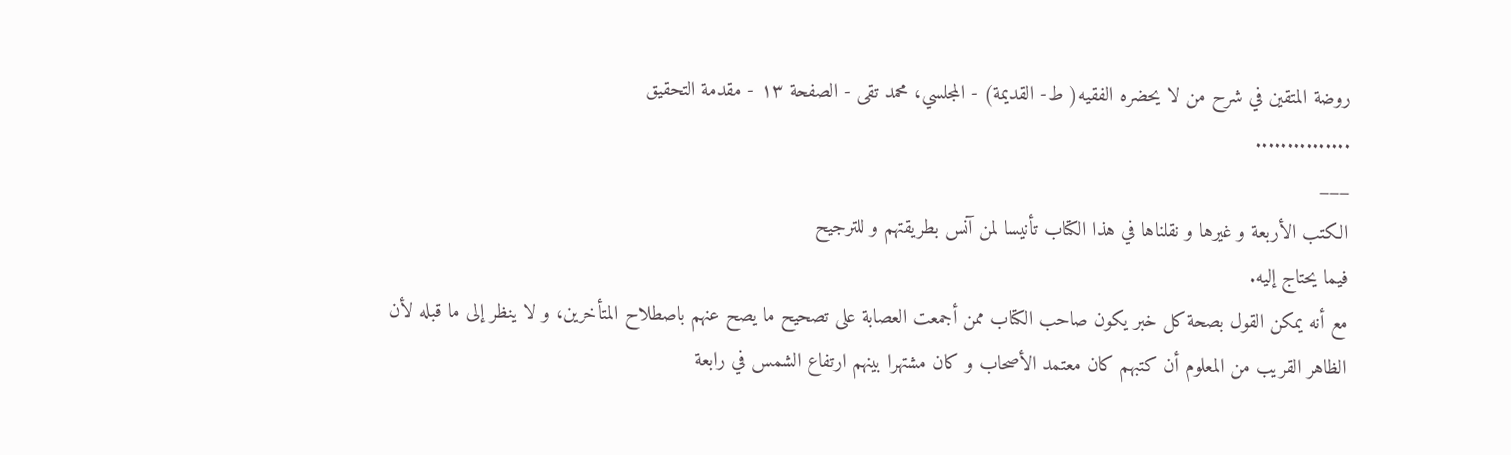روضة المتقين في شرح من لا يحضره الفقيه( ط- القديمة) - المجلسي، محمد تقى - الصفحة ١٣ - مقدمة التحقيق
...............
___
الكتب الأربعة و غيرها و نقلناها في هذا الكتاب تأنيسا لمن آنس بطريقتهم و للترجيح
فيما يحتاج إليه.
مع أنه يمكن القول بصحة كل خبر يكون صاحب الكتاب ممن أجمعت العصابة على تصحيح ما يصح عنهم باصطلاح المتأخرين، و لا ينظر إلى ما قبله لأن الظاهر القريب من المعلوم أن كتبهم كان معتمد الأصحاب و كان مشتهرا بينهم ارتفاع الشمس في رابعة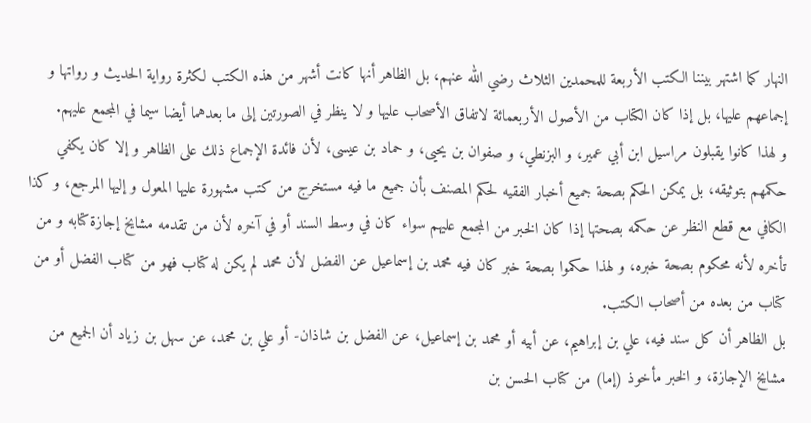النهار كما اشتهر بيننا الكتب الأربعة للمحمدين الثلاث رضي الله عنهم، بل الظاهر أنها كانت أشهر من هذه الكتب لكثرة رواية الحديث و رواتها و إجماعهم عليها، بل إذا كان الكتاب من الأصول الأربعمائة لاتفاق الأصحاب عليها و لا ينظر في الصورتين إلى ما بعدهما أيضا سيما في المجمع عليهم.
و لهذا كانوا يقبلون مراسيل ابن أبي عمير، و البزنطي، و صفوان بن يحيى، و حماد بن عيسى، لأن فائدة الإجماع ذلك على الظاهر و إلا كان يكفي حكمهم بتوثيقه، بل يمكن الحكم بصحة جميع أخبار الفقيه لحكم المصنف بأن جميع ما فيه مستخرج من كتب مشهورة عليها المعول و إليها المرجع، و كذا الكافي مع قطع النظر عن حكمه بصحتها إذا كان الخبر من المجمع عليهم سواء كان في وسط السند أو في آخره لأن من تقدمه مشايخ إجازة كتابه و من تأخره لأنه محكوم بصحة خبره، و لهذا حكموا بصحة خبر كان فيه محمد بن إسماعيل عن الفضل لأن محمد لم يكن له كتاب فهو من كتاب الفضل أو من كتاب من بعده من أصحاب الكتب.
بل الظاهر أن كل سند فيه، علي بن إبراهيم، عن أبيه أو محمد بن إسماعيل، عن الفضل بن شاذان- أو علي بن محمد، عن سهل بن زياد أن الجميع من مشايخ الإجازة، و الخبر مأخوذ (إما) من كتاب الحسن بن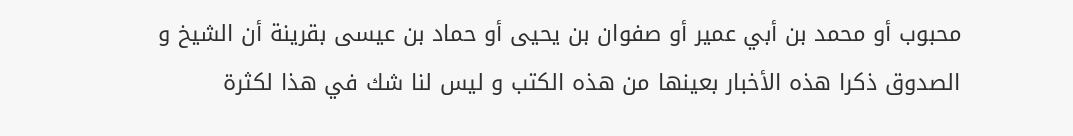محبوب أو محمد بن أبي عمير أو صفوان بن يحيى أو حماد بن عيسى بقرينة أن الشيخ و الصدوق ذكرا هذه الأخبار بعينها من هذه الكتب و ليس لنا شك في هذا لكثرة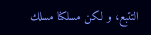التتبع، و لكن مسلكنا مسلك